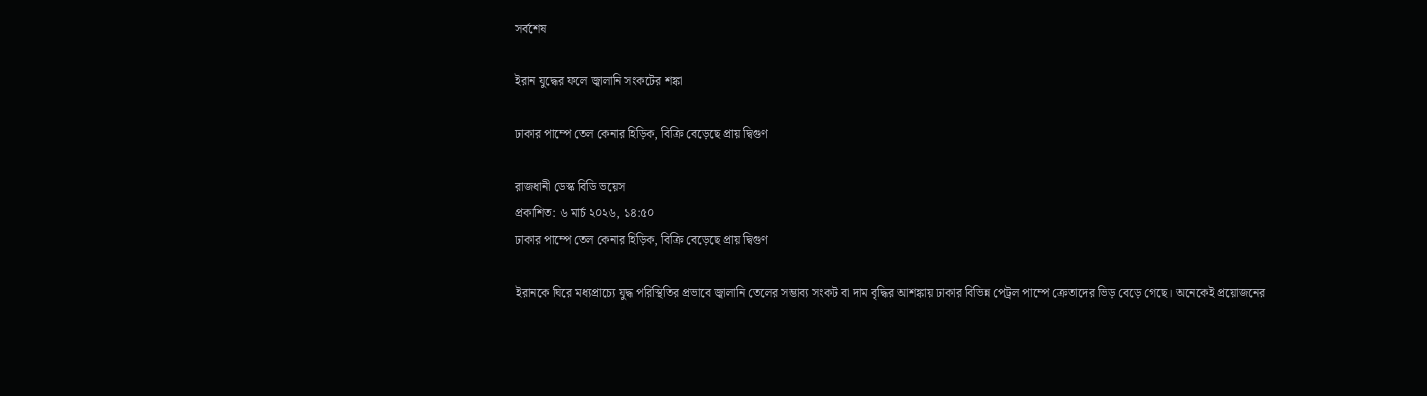সর্বশেষ

ইরান যুদ্ধের ফলে জ্বালানি সংকটের শঙ্কা

ঢাকার পাম্পে তেল কেনার হিড়িক, বিক্রি বেড়েছে প্রায় দ্বিগুণ

রাজধানী ডেস্ক বিডি ভয়েস
প্রকাশিত: ৬ মার্চ ২০২৬, ১৪:৫০
ঢাকার পাম্পে তেল কেনার হিড়িক, বিক্রি বেড়েছে প্রায় দ্বিগুণ

ইরানকে ঘিরে মধ্যপ্রাচ্যে যুদ্ধ পরিস্থিতির প্রভাবে জ্বালানি তেলের সম্ভাব্য সংকট বা দাম বৃদ্ধির আশঙ্কায় ঢাকার বিভিন্ন পেট্রল পাম্পে ক্রেতাদের ভিড় বেড়ে গেছে। অনেকেই প্রয়োজনের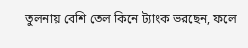তুলনায় বেশি তেল কিনে ট্যাংক ভরছেন, ফলে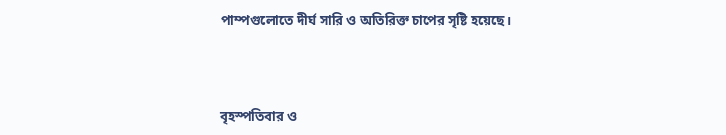পাম্পগুলোতে দীর্ঘ সারি ও অতিরিক্ত চাপের সৃষ্টি হয়েছে।



বৃহস্পতিবার ও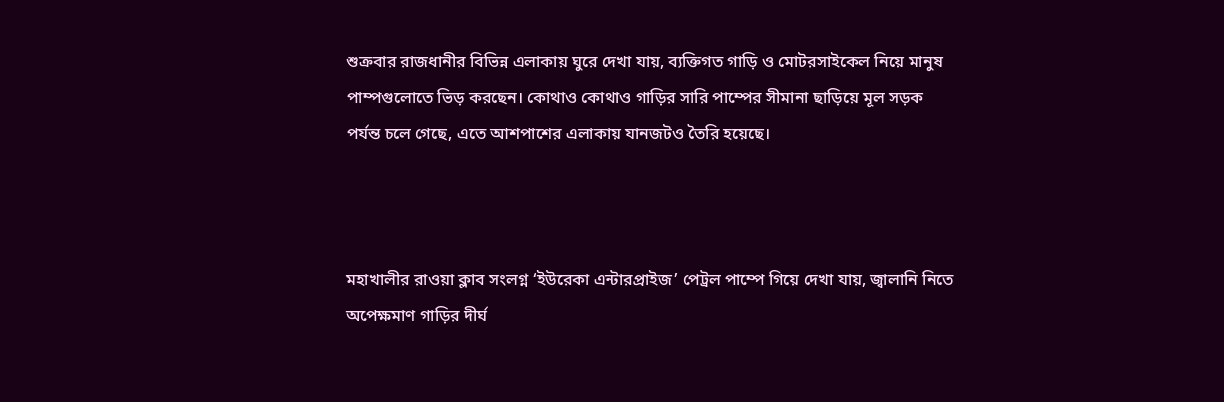শুক্রবার রাজধানীর বিভিন্ন এলাকায় ঘুরে দেখা যায়, ব্যক্তিগত গাড়ি ও মোটরসাইকেল নিয়ে মানুষ পাম্পগুলোতে ভিড় করছেন। কোথাও কোথাও গাড়ির সারি পাম্পের সীমানা ছাড়িয়ে মূল সড়ক পর্যন্ত চলে গেছে, এতে আশপাশের এলাকায় যানজটও তৈরি হয়েছে।



মহাখালীর রাওয়া ক্লাব সংলগ্ন ‘ইউরেকা এন্টারপ্রাইজ’ পেট্রল পাম্পে গিয়ে দেখা যায়, জ্বালানি নিতে অপেক্ষমাণ গাড়ির দীর্ঘ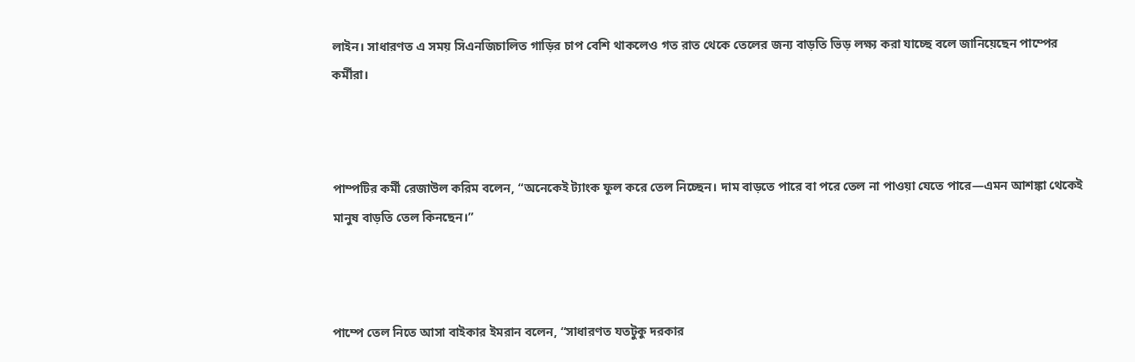লাইন। সাধারণত এ সময় সিএনজিচালিত গাড়ির চাপ বেশি থাকলেও গত রাত থেকে তেলের জন্য বাড়তি ভিড় লক্ষ্য করা যাচ্ছে বলে জানিয়েছেন পাম্পের কর্মীরা।



পাম্পটির কর্মী রেজাউল করিম বলেন, “অনেকেই ট্যাংক ফুল করে তেল নিচ্ছেন। দাম বাড়তে পারে বা পরে তেল না পাওয়া যেতে পারে—এমন আশঙ্কা থেকেই মানুষ বাড়তি তেল কিনছেন।”



পাম্পে তেল নিতে আসা বাইকার ইমরান বলেন, “সাধারণত যতটুকু দরকার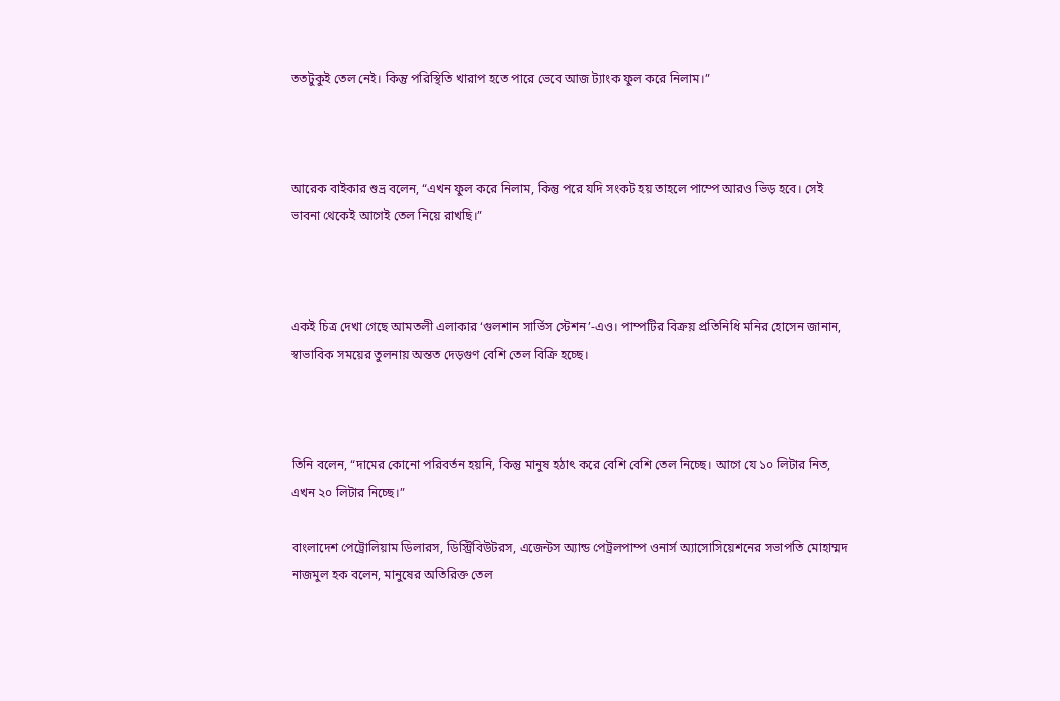ততটুকুই তেল নেই। কিন্তু পরিস্থিতি খারাপ হতে পারে ভেবে আজ ট্যাংক ফুল করে নিলাম।”



আরেক বাইকার শুভ্র বলেন, “এখন ফুল করে নিলাম, কিন্তু পরে যদি সংকট হয় তাহলে পাম্পে আরও ভিড় হবে। সেই ভাবনা থেকেই আগেই তেল নিয়ে রাখছি।”



একই চিত্র দেখা গেছে আমতলী এলাকার ‘গুলশান সার্ভিস স্টেশন’-এও। পাম্পটির বিক্রয় প্রতিনিধি মনির হোসেন জানান, স্বাভাবিক সময়ের তুলনায় অন্তত দেড়গুণ বেশি তেল বিক্রি হচ্ছে।



তিনি বলেন, “দামের কোনো পরিবর্তন হয়নি, কিন্তু মানুষ হঠাৎ করে বেশি বেশি তেল নিচ্ছে। আগে যে ১০ লিটার নিত, এখন ২০ লিটার নিচ্ছে।”

বাংলাদেশ পেট্রোলিয়াম ডিলারস, ডিস্ট্রিবিউটরস, এজেন্টস অ্যান্ড পেট্রলপাম্প ওনার্স অ্যাসোসিয়েশনের সভাপতি মোহাম্মদ নাজমুল হক বলেন, মানুষের অতিরিক্ত তেল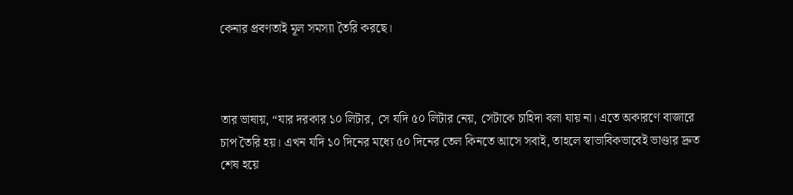কেনার প্রবণতাই মূল সমস্যা তৈরি করছে।



তার ভাষায়, “যার দরকার ১০ লিটার, সে যদি ৫০ লিটার নেয়, সেটাকে চাহিদা বলা যায় না। এতে অকারণে বাজারে চাপ তৈরি হয়। এখন যদি ১০ দিনের মধ্যে ৫০ দিনের তেল কিনতে আসে সবাই, তাহলে স্বাভাবিকভাবেই ভাণ্ডার দ্রুত শেষ হয়ে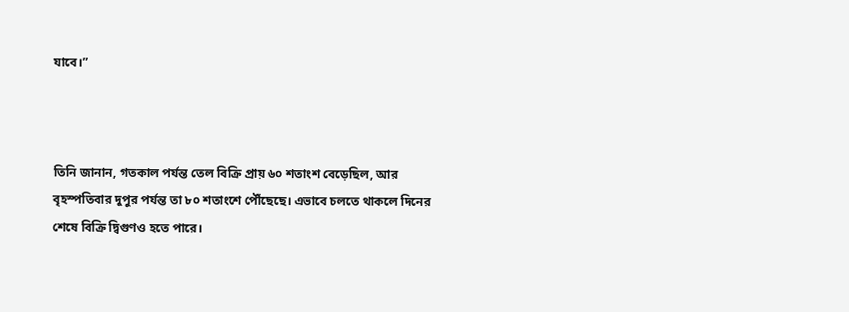যাবে।”



তিনি জানান, গতকাল পর্যন্ত তেল বিক্রি প্রায় ৬০ শতাংশ বেড়েছিল, আর বৃহস্পতিবার দুপুর পর্যন্ত তা ৮০ শতাংশে পৌঁছেছে। এভাবে চলতে থাকলে দিনের শেষে বিক্রি দ্বিগুণও হতে পারে।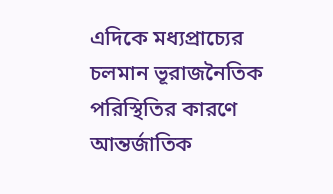এদিকে মধ্যপ্রাচ্যের চলমান ভূরাজনৈতিক পরিস্থিতির কারণে আন্তর্জাতিক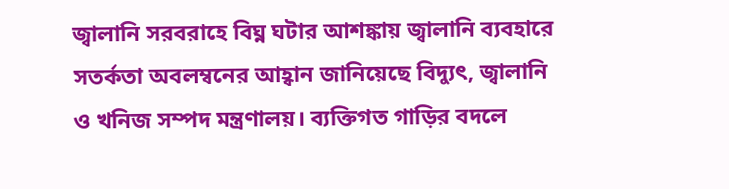জ্বালানি সরবরাহে বিঘ্ন ঘটার আশঙ্কায় জ্বালানি ব্যবহারে সতর্কতা অবলম্বনের আহ্বান জানিয়েছে বিদ্যুৎ, জ্বালানি ও খনিজ সম্পদ মন্ত্রণালয়। ব্যক্তিগত গাড়ির বদলে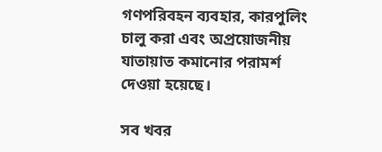গণপরিবহন ব্যবহার, কারপুলিং চালু করা এবং অপ্রয়োজনীয় যাতায়াত কমানোর পরামর্শ দেওয়া হয়েছে।

সব খবর